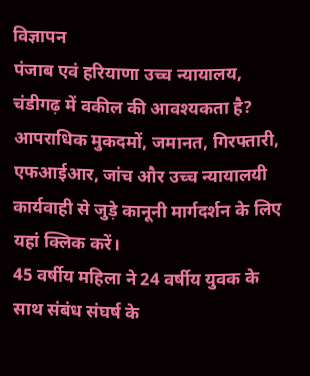विज्ञापन
पंजाब एवं हरियाणा उच्च न्यायालय, चंडीगढ़ में वकील की आवश्यकता है?
आपराधिक मुकदमों, जमानत, गिरफ्तारी, एफआईआर, जांच और उच्च न्यायालयी कार्यवाही से जुड़े कानूनी मार्गदर्शन के लिए यहां क्लिक करें।
45 वर्षीय महिला ने 24 वर्षीय युवक के साथ संबंध संघर्ष के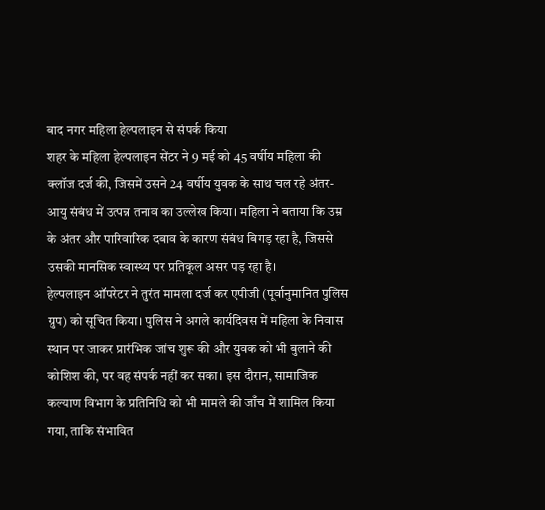बाद नगर महिला हेल्पलाइन से संपर्क किया
शहर के महिला हेल्पलाइन सेंटर ने 9 मई को 45 वर्षीय महिला की क्लॉज दर्ज की, जिसमें उसने 24 वर्षीय युवक के साथ चल रहे अंतर-आयु संबंध में उत्पन्न तनाव का उल्लेख किया। महिला ने बताया कि उम्र के अंतर और पारिवारिक दबाव के कारण संबंध बिगड़ रहा है, जिससे उसकी मानसिक स्वास्थ्य पर प्रतिकूल असर पड़ रहा है।
हेल्पलाइन ऑपरेटर ने तुरंत मामला दर्ज कर एपीजी (पूर्वानुमानित पुलिस ग्रुप) को सूचित किया। पुलिस ने अगले कार्यदिवस में महिला के निवास स्थान पर जाकर प्रारंभिक जांच शुरू की और युवक को भी बुलाने की कोशिश की, पर वह संपर्क नहीं कर सका। इस दौरान, सामाजिक कल्याण विभाग के प्रतिनिधि को भी मामले की जाँच में शामिल किया गया, ताकि संभावित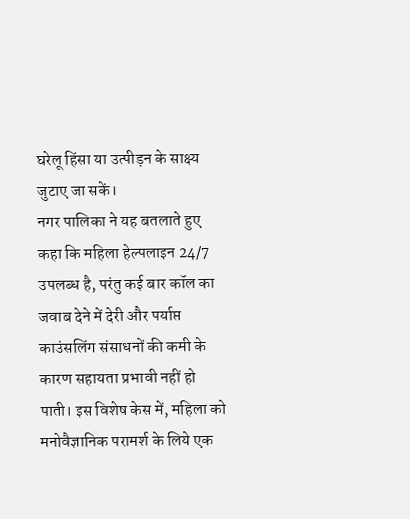घरेलू हिंसा या उत्पीड़न के साक्ष्य जुटाए जा सकें।
नगर पालिका ने यह बतलाते हुए कहा कि महिला हेल्पलाइन 24/7 उपलब्ध है, परंतु कई बार कॉल का जवाब देने में देरी और पर्याप्त काउंसलिंग संसाधनों की कमी के कारण सहायता प्रभावी नहीं हो पाती। इस विशेष केस में, महिला को मनोवैज्ञानिक परामर्श के लिये एक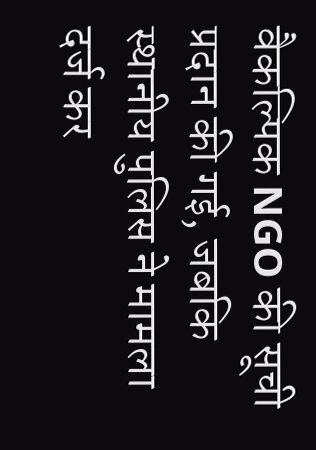वैकल्पिक NGO की सूची प्रदान की गई, जबकि स्थानीय पुलिस ने मामला दर्ज कर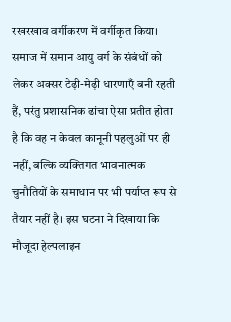रखरखाव वर्गीकरण में वर्गीकृत किया।
समाज में समान आयु वर्ग के संबंधों को लेकर अक्सर टेढ़ी-मेढ़ी धारणाएँ बनी रहती हैं, परंतु प्रशासनिक ढांचा ऐसा प्रतीत होता है कि वह न केवल कानूनी पहलुओं पर ही नहीं, बल्कि व्यक्तिगत भावनात्मक चुनौतियों के समाधान पर भी पर्याप्त रूप से तैयार नहीं है। इस घटना ने दिखाया कि मौजूदा हेल्पलाइन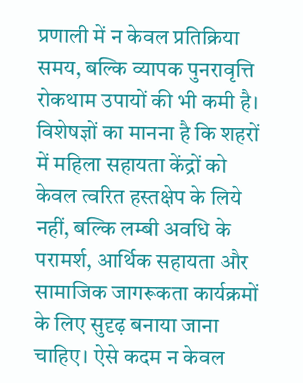प्रणाली में न केवल प्रतिक्रिया समय, बल्कि व्यापक पुनरावृत्ति रोकथाम उपायों की भी कमी है।
विशेषज्ञों का मानना है कि शहरों में महिला सहायता केंद्रों को केवल त्वरित हस्तक्षेप के लिये नहीं, बल्कि लम्बी अवधि के परामर्श, आर्थिक सहायता और सामाजिक जागरूकता कार्यक्रमों के लिए सुदृढ़ बनाया जाना चाहिए। ऐसे कदम न केवल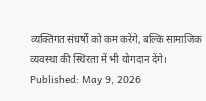व्यक्तिगत संघर्षों को कम करेंगे, बल्कि सामाजिक व्यवस्था की स्थिरता में भी योगदान देंगे।
Published: May 9, 2026